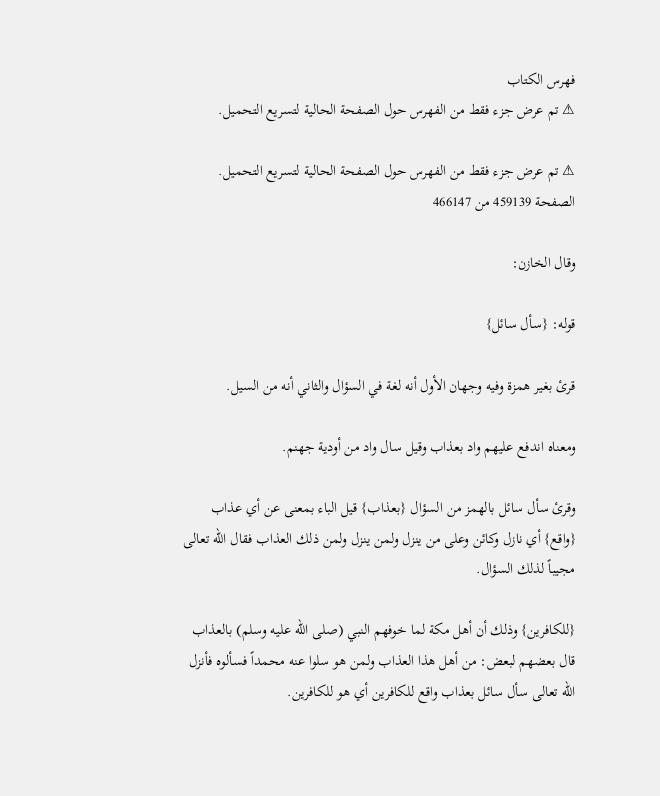فهرس الكتاب
⚠ تم عرض جزء فقط من الفهرس حول الصفحة الحالية لتسريع التحميل.

⚠ تم عرض جزء فقط من الفهرس حول الصفحة الحالية لتسريع التحميل.
الصفحة 459139 من 466147

وقال الخازن:

قوله: {سأل سائل}

قرئ بغير همزة وفيه وجهان الأول أنه لغة في السؤال والثاني أنه من السيل.

ومعناه اندفع عليهم واد بعذاب وقيل سال واد من أودية جهنم.

وقرئ سأل سائل بالهمز من السؤال {بعذاب} قيل الباء بمعنى عن أي عذاب {واقع} أي نازل وكائن وعلى من ينزل ولمن ينزل ولمن ذلك العذاب فقال الله تعالى مجيباً لذلك السؤال.

{للكافرين} وذلك أن أهل مكة لما خوفهم النبي (صلى الله عليه وسلم) بالعذاب قال بعضهم لبعض: من أهل هذا العذاب ولمن هو سلوا عنه محمداً فسألوه فأنزل الله تعالى سأل سائل بعذاب واقع للكافرين أي هو للكافرين.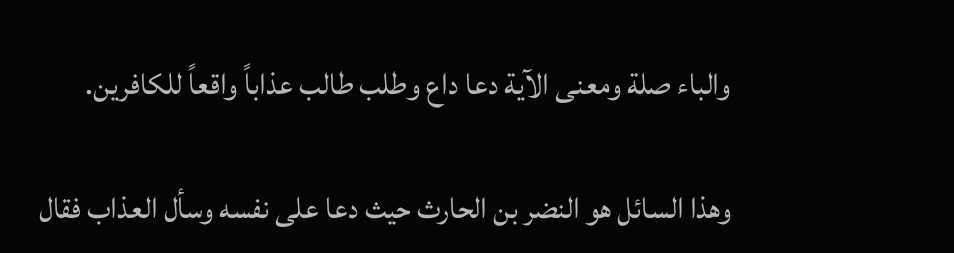والباء صلة ومعنى الآية دعا داع وطلب طالب عذاباً واقعاً للكافرين.

وهذا السائل هو النضر بن الحارث حيث دعا على نفسه وسأل العذاب فقال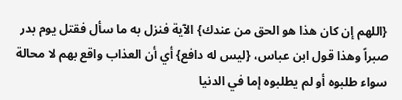{اللهم إن كان هذا هو الحق من عندك} الآية فنزل به ما سأل فقتل يوم بدر صبراً وهذا قول ابن عباس، {ليس له دافع} أي أن العذاب واقع بهم لا محالة سواء طلبوه أو لم يطلبوه إما في الدنيا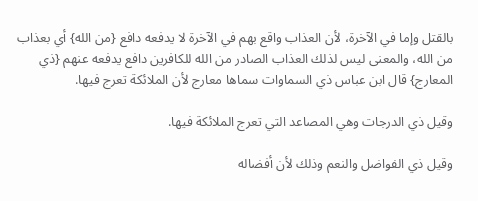بالقتل وإما في الآخرة، لأن العذاب واقع بهم في الآخرة لا يدفعه دافع {من الله} أي بعذاب من الله، والمعنى ليس لذلك العذاب الصادر من الله للكافرين دافع يدفعه عنهم {ذي المعارج} قال ابن عباس ذي السماوات سماها معارج لأن الملائكة تعرج فيها.

وقيل ذي الدرجات وهي المصاعد التي تعرج الملائكة فيها.

وقيل ذي الفواضل والنعم وذلك لأن أفضاله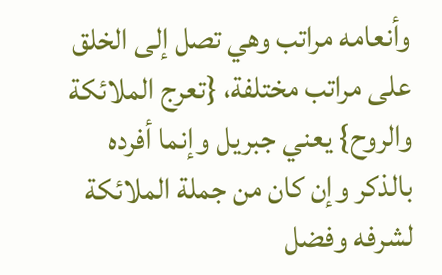وأنعامه مراتب وهي تصل إلى الخلق على مراتب مختلفة، {تعرج الملائكة والروح} يعني جبريل وإنما أفرده بالذكر وإن كان من جملة الملائكة لشرفه وفضل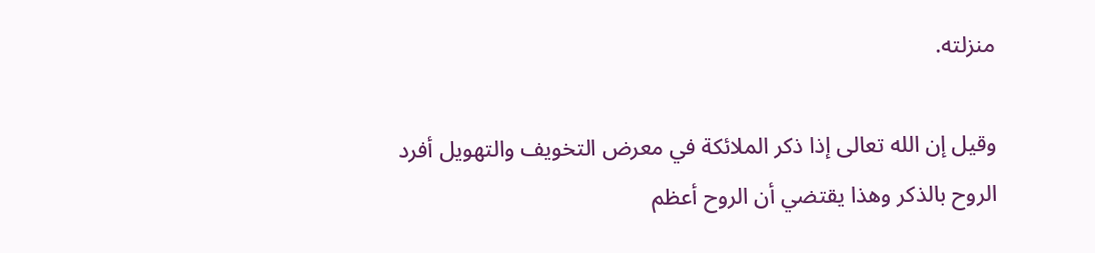منزلته.

وقيل إن الله تعالى إذا ذكر الملائكة في معرض التخويف والتهويل أفرد الروح بالذكر وهذا يقتضي أن الروح أعظم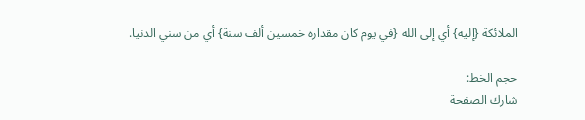الملائكة {إليه} أي إلى الله {في يوم كان مقداره خمسين ألف سنة} أي من سني الدنيا.

حجم الخط:
شارك الصفحة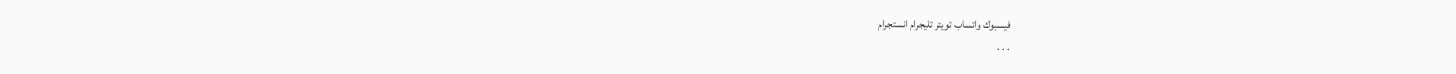فيسبوك واتساب تويتر تليجرام انستجرام
. . .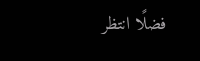فضلًا انتظر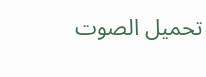تحميل الصوت